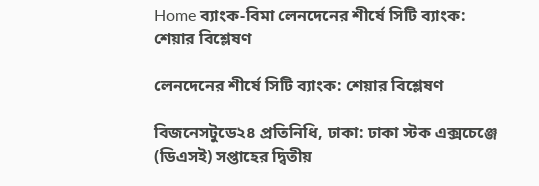Home ব্যাংক-বিমা লেনদেনের শীর্ষে সিটি ব্যাংক: শেয়ার বিশ্লেষণ

লেনদেনের শীর্ষে সিটি ব্যাংক: শেয়ার বিশ্লেষণ

বিজনেসটুডে২৪ প্রতিনিধি, ঢাকা: ঢাকা স্টক এক্সচেঞ্জে (ডিএসই) সপ্তাহের দ্বিতীয়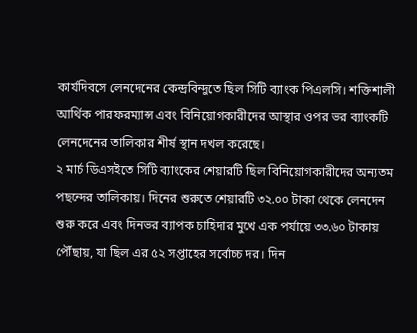কার্যদিবসে লেনদেনের কেন্দ্রবিন্দুতে ছিল সিটি ব্যাংক পিএলসি। শক্তিশালী আর্থিক পারফরম্যান্স এবং বিনিয়োগকারীদের আস্থার ওপর ভর ব্যাংকটি লেনদেনের তালিকার শীর্ষ স্থান দখল করেছে।
২ মার্চ ডিএসইতে সিটি ব্যাংকের শেয়ারটি ছিল বিনিয়োগকারীদের অন্যতম পছন্দের তালিকায়। দিনের শুরুতে শেয়ারটি ৩২.০০ টাকা থেকে লেনদেন শুরু করে এবং দিনভর ব্যাপক চাহিদার মুখে এক পর্যায়ে ৩৩.৬০ টাকায় পৌঁছায়, যা ছিল এর ৫২ সপ্তাহের সর্বোচ্চ দর। দিন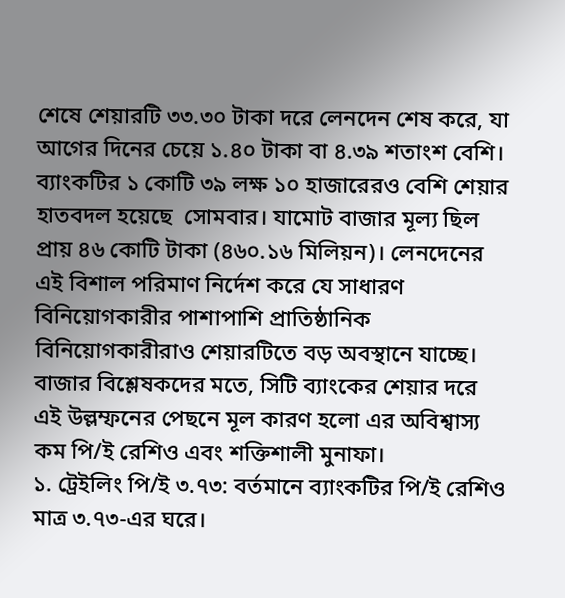শেষে শেয়ারটি ৩৩.৩০ টাকা দরে লেনদেন শেষ করে, যা আগের দিনের চেয়ে ১.৪০ টাকা বা ৪.৩৯ শতাংশ বেশি।
ব্যাংকটির ১ কোটি ৩৯ লক্ষ ১০ হাজারেরও বেশি শেয়ার হাতবদল হয়েছে  সোমবার। যামোট বাজার মূল্য ছিল প্রায় ৪৬ কোটি টাকা (৪৬০.১৬ মিলিয়ন)। লেনদেনের এই বিশাল পরিমাণ নির্দেশ করে যে সাধারণ বিনিয়োগকারীর পাশাপাশি প্রাতিষ্ঠানিক বিনিয়োগকারীরাও শেয়ারটিতে বড় অবস্থানে যাচ্ছে।
বাজার বিশ্লেষকদের মতে, সিটি ব্যাংকের শেয়ার দরে এই উল্লম্ফনের পেছনে মূল কারণ হলো এর অবিশ্বাস্য কম পি/ই রেশিও এবং শক্তিশালী মুনাফা।
১. ট্রেইলিং পি/ই ৩.৭৩: বর্তমানে ব্যাংকটির পি/ই রেশিও মাত্র ৩.৭৩-এর ঘরে।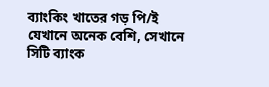ব্যাংকিং খাতের গড় পি/ই যেখানে অনেক বেশি, সেখানে সিটি ব্যাংক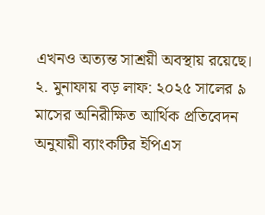এখনও অত্যন্ত সাশ্রয়ী অবস্থায় রয়েছে।
২. মুনাফায় বড় লাফ: ২০২৫ সালের ৯ মাসের অনিরীক্ষিত আর্থিক প্রতিবেদন অনুযায়ী ব্যাংকটির ইপিএস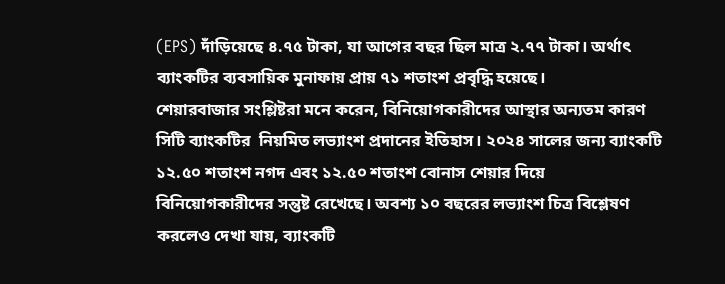(EPS) দাঁড়িয়েছে ৪.৭৫ টাকা, যা আগের বছর ছিল মাত্র ২.৭৭ টাকা। অর্থাৎ ব্যাংকটির ব্যবসায়িক মুনাফায় প্রায় ৭১ শতাংশ প্রবৃদ্ধি হয়েছে।
শেয়ারবাজার সংশ্লিষ্টরা মনে করেন, বিনিয়োগকারীদের আস্থার অন্যতম কারণ সিটি ব্যাংকটির  নিয়মিত লভ্যাংশ প্রদানের ইতিহাস। ২০২৪ সালের জন্য ব্যাংকটি ১২.৫০ শতাংশ নগদ এবং ১২.৫০ শতাংশ বোনাস শেয়ার দিয়ে বিনিয়োগকারীদের সন্তুষ্ট রেখেছে। অবশ্য ১০ বছরের লভ্যাংশ চিত্র বিশ্লেষণ করলেও দেখা যায়, ব্যাংকটি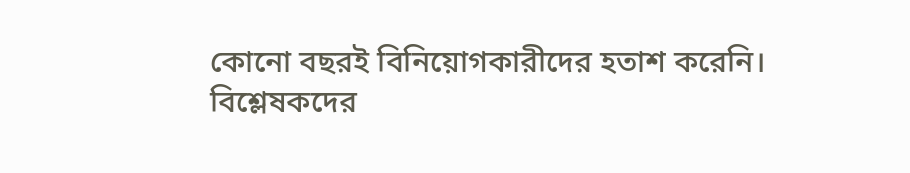কোনো বছরই বিনিয়োগকারীদের হতাশ করেনি।
বিশ্লেষকদের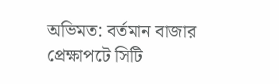অভিমত: বর্তমান বাজার প্রেক্ষাপটে সিটি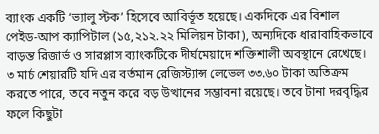ব্যাংক একটি ‘ভ্যালু স্টক’ হিসেবে আবির্ভূত হয়েছে। একদিকে এর বিশাল পেইড-আপ ক্যাপিটাল (১৫,২১২.২২ মিলিয়ন টাকা), অন্যদিকে ধারাবাহিকভাবে বাড়ন্ত রিজার্ভ ও সারপ্লাস ব্যাংকটিকে দীর্ঘমেয়াদে শক্তিশালী অবস্থানে রেখেছে। ৩ মার্চ শেয়ারটি যদি এর বর্তমান রেজিস্ট্যান্স লেভেল ৩৩.৬০ টাকা অতিক্রম করতে পারে, তবে নতুন করে বড় উত্থানের সম্ভাবনা রয়েছে। তবে টানা দরবৃদ্ধির ফলে কিছুটা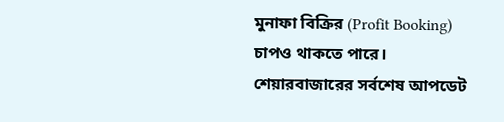মুনাফা বিক্রির (Profit Booking) চাপও থাকতে পারে।
শেয়ারবাজারের সর্বশেষ আপডেট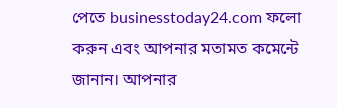পেতে businesstoday24.com ফলো করুন এবং আপনার মতামত কমেন্টে জানান। আপনার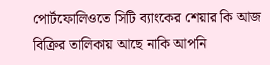পোর্টফোলিওতে সিটি ব্যাংকের শেয়ার কি আজ বিক্রির তালিকায় আছে নাকি আপনি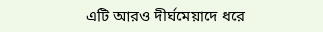এটি আরও দীর্ঘমেয়াদে ধরে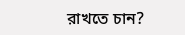রাখতে চান?